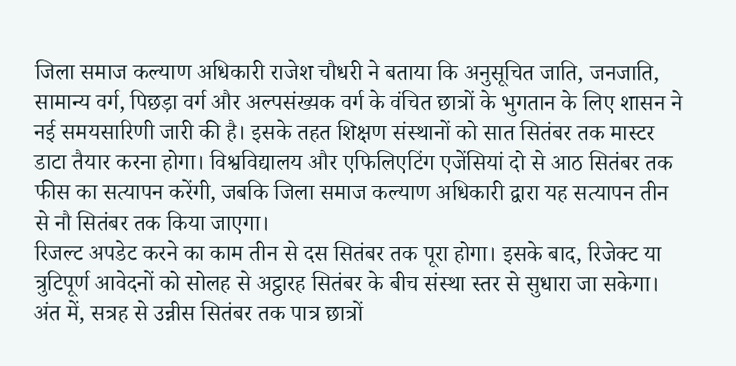जिला समाज कल्याण अधिकारी राजेश चौधरी ने बताया कि अनुसूचित जाति, जनजाति, सामान्य वर्ग, पिछड़ा वर्ग और अल्पसंख्यक वर्ग के वंचित छात्रों के भुगतान के लिए शासन ने नई समयसारिणी जारी की है। इसके तहत शिक्षण संस्थानों को सात सितंबर तक मास्टर डाटा तैयार करना होगा। विश्वविद्यालय और एफिलिएटिंग एजेंसियां दो से आठ सितंबर तक फीस का सत्यापन करेंगी, जबकि जिला समाज कल्याण अधिकारी द्वारा यह सत्यापन तीन से नौ सितंबर तक किया जाएगा।
रिजल्ट अपडेट करने का काम तीन से दस सितंबर तक पूरा होगा। इसके बाद, रिजेक्ट या त्रुटिपूर्ण आवेदनों को सोलह से अट्ठारह सितंबर के बीच संस्था स्तर से सुधारा जा सकेगा।
अंत में, सत्रह से उन्नीस सितंबर तक पात्र छात्रों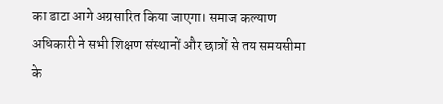का डाटा आगे अग्रसारित किया जाएगा। समाज कल्याण अधिकारी ने सभी शिक्षण संस्थानों और छात्रों से तय समयसीमा के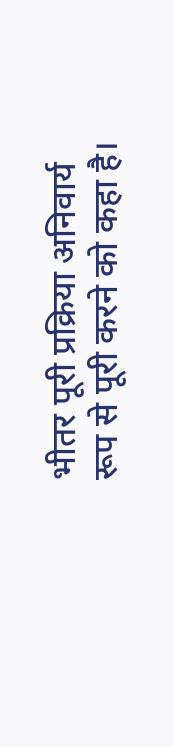भीतर पूरी प्रक्रिया अनिवार्य रूप से पूरी करने को कहा है।